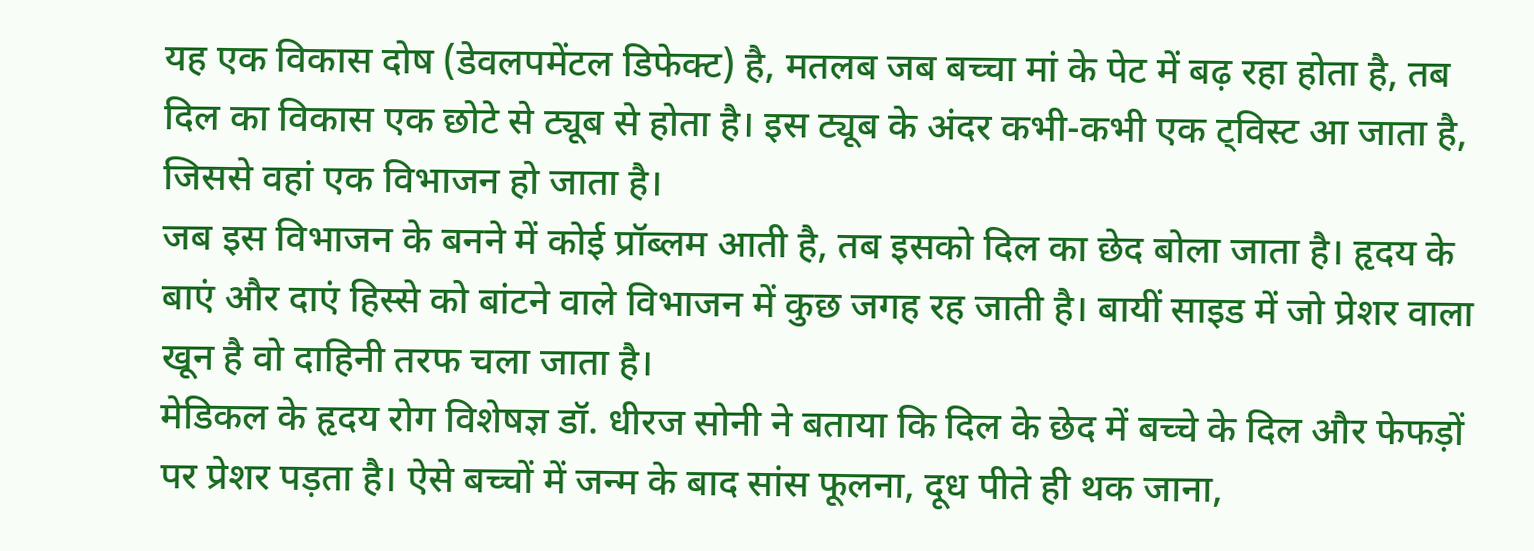यह एक विकास दोष (डेवलपमेंटल डिफेक्ट) है, मतलब जब बच्चा मां के पेट में बढ़ रहा होता है, तब दिल का विकास एक छोटे से ट्यूब से होता है। इस ट्यूब के अंदर कभी-कभी एक ट्विस्ट आ जाता है, जिससे वहां एक विभाजन हो जाता है।
जब इस विभाजन के बनने में कोई प्रॉब्लम आती है, तब इसको दिल का छेद बोला जाता है। हृदय के बाएं और दाएं हिस्से को बांटने वाले विभाजन में कुछ जगह रह जाती है। बायीं साइड में जो प्रेशर वाला खून है वो दाहिनी तरफ चला जाता है।
मेडिकल के हृदय रोग विशेषज्ञ डॉ. धीरज सोनी ने बताया कि दिल के छेद में बच्चे के दिल और फेफड़ों पर प्रेशर पड़ता है। ऐसे बच्चों में जन्म के बाद सांस फूलना, दूध पीते ही थक जाना,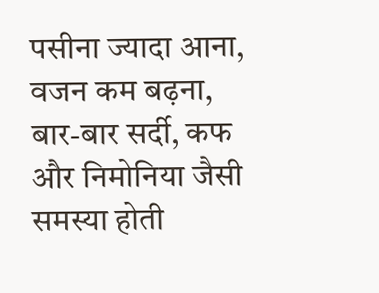पसीना ज्यादा आना, वजन कम बढ़ना, बार-बार सर्दी, कफ और निमोनिया जैसी समस्या होती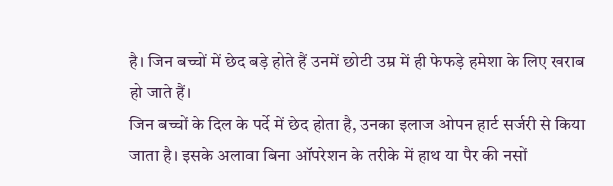है। जिन बच्चों में छेद बड़े होते हैं उनमें छोटी उम्र में ही फेफड़े हमेशा के लिए खराब हो जाते हैं।
जिन बच्चों के दिल के पर्दे में छेद होता है, उनका इलाज ओपन हार्ट सर्जरी से किया जाता है। इसके अलावा बिना ऑपरेशन के तरीके में हाथ या पैर की नसों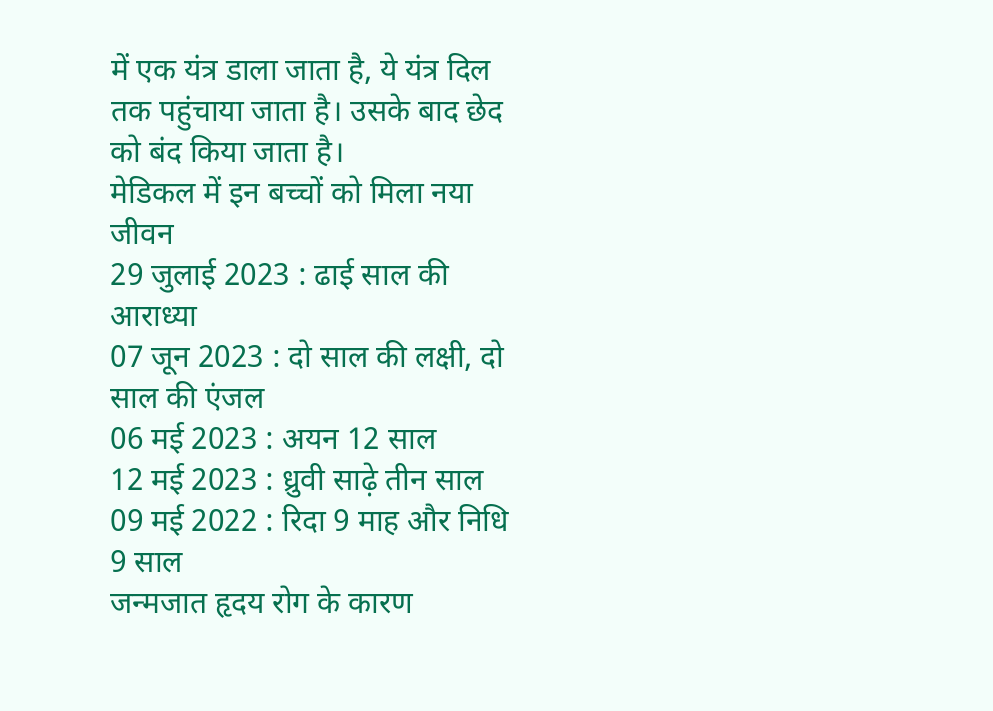में एक यंत्र डाला जाता है, ये यंत्र दिल तक पहुंचाया जाता है। उसके बाद छेद को बंद किया जाता है।
मेडिकल में इन बच्चों को मिला नया जीवन
29 जुलाई 2023 : ढाई साल की आराध्या
07 जून 2023 : दो साल की लक्षी, दो साल की एंजल
06 मई 2023 : अयन 12 साल
12 मई 2023 : ध्रुवी साढ़े तीन साल
09 मई 2022 : रिदा 9 माह और निधि 9 साल
जन्मजात हृदय रोग के कारण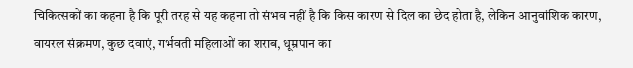चिकित्सकों का कहना है कि पूरी तरह से यह कहना तो संभव नहीं है कि किस कारण से दिल का छेद होता है, लेकिन आनुवांशिक कारण, वायरल संक्रमण, कुछ दवाएं, गर्भवती महिलाओं का शराब, धूम्रपान का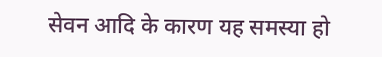सेवन आदि के कारण यह समस्या हो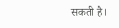सकती है।